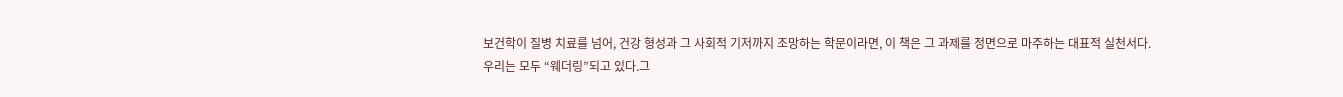보건학이 질병 치료를 넘어, 건강 형성과 그 사회적 기저까지 조망하는 학문이라면, 이 책은 그 과제를 정면으로 마주하는 대표적 실천서다.
우리는 모두 “웨더링”되고 있다.그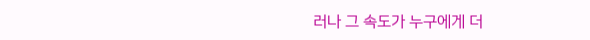러나 그 속도가 누구에게 더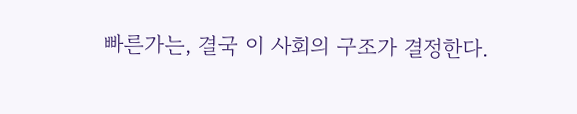빠른가는, 결국 이 사회의 구조가 결정한다.